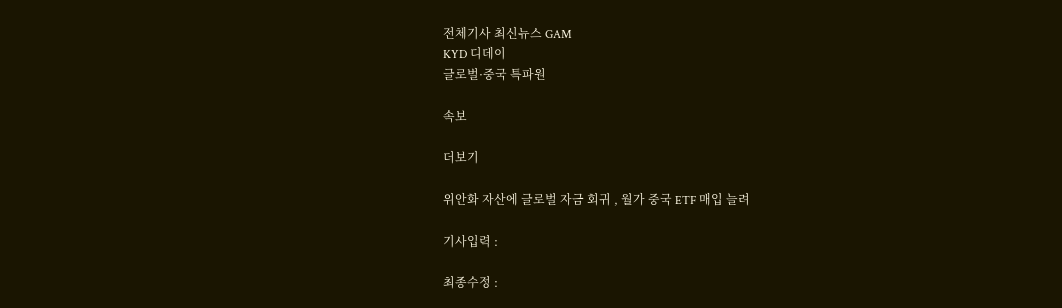전체기사 최신뉴스 GAM
KYD 디데이
글로벌·중국 특파원

속보

더보기

위안화 자산에 글로벌 자금 회귀 , 월가 중국 ETF 매입 늘려

기사입력 :

최종수정 :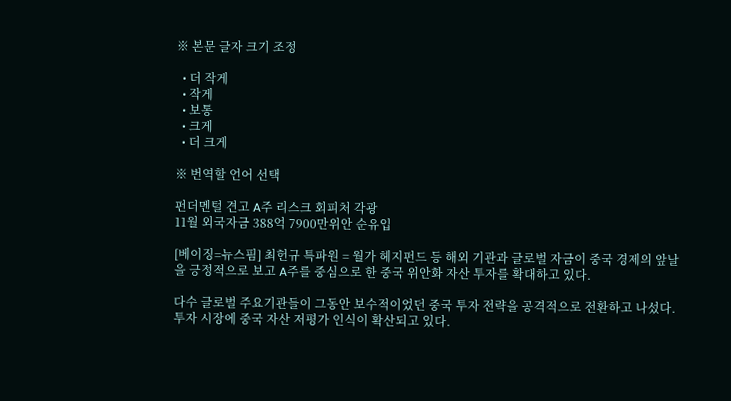※ 본문 글자 크기 조정

  • 더 작게
  • 작게
  • 보통
  • 크게
  • 더 크게

※ 번역할 언어 선택

펀더멘털 견고 A주 리스크 회피처 각광
11월 외국자금 388억 7900만위안 순유입

[베이징=뉴스핌] 최헌규 특파원 = 월가 헤지펀드 등 해외 기관과 글로벌 자금이 중국 경제의 앞날을 긍정적으로 보고 A주를 중심으로 한 중국 위안화 자산 투자를 확대하고 있다.

다수 글로벌 주요기관들이 그동안 보수적이었던 중국 투자 전략을 공격적으로 전환하고 나섰다. 투자 시장에 중국 자산 저평가 인식이 확산되고 있다.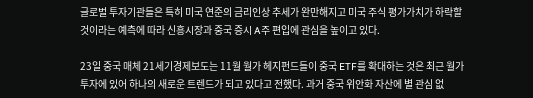글로벌 투자기관들은 특히 미국 연준의 금리인상 추세가 완만해지고 미국 주식 평가가치가 하락할 것이라는 예측에 따라 신흥시장과 중국 증시 A주 편입에 관심을 높이고 있다.

23일 중국 매체 21세기경제보도는 11월 월가 헤지펀드들이 중국 ETF를 확대하는 것은 최근 월가 투자에 있어 하나의 새로운 트렌드가 되고 있다고 전했다. 과거 중국 위안화 자산에 별 관심 없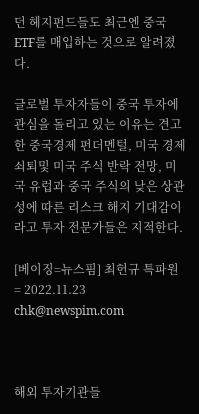던 헤지펀드들도 최근엔 중국 ETF를 매입하는 것으로 알려졌다.

글로벌 투자자들이 중국 투자에 관심을 돌리고 있는 이유는 견고한 중국경제 펀더멘털, 미국 경제 쇠퇴및 미국 주식 반락 전망, 미국 유럽과 중국 주식의 낮은 상관성에 따른 리스크 해지 기대감이라고 투자 전문가들은 지적한다.

[베이징=뉴스핌] 최헌규 특파원 = 2022.11.23 chk@newspim.com



해외 투자기관들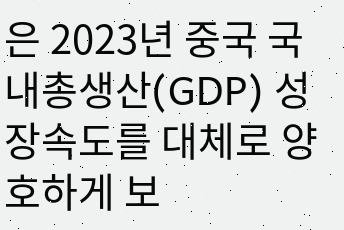은 2023년 중국 국내총생산(GDP) 성장속도를 대체로 양호하게 보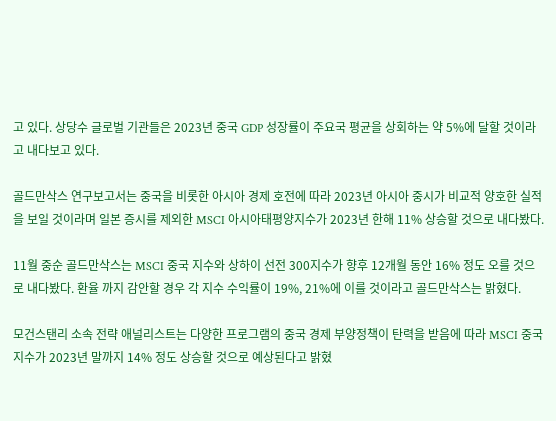고 있다. 상당수 글로벌 기관들은 2023년 중국 GDP 성장률이 주요국 평균을 상회하는 약 5%에 달할 것이라고 내다보고 있다.

골드만삭스 연구보고서는 중국을 비롯한 아시아 경제 호전에 따라 2023년 아시아 중시가 비교적 양호한 실적을 보일 것이라며 일본 증시를 제외한 MSCI 아시아태평양지수가 2023년 한해 11% 상승할 것으로 내다봤다.

11월 중순 골드만삭스는 MSCI 중국 지수와 상하이 선전 300지수가 향후 12개월 동안 16% 정도 오를 것으로 내다봤다. 환율 까지 감안할 경우 각 지수 수익률이 19%, 21%에 이를 것이라고 골드만삭스는 밝혔다.

모건스탠리 소속 전략 애널리스트는 다양한 프로그램의 중국 경제 부양정책이 탄력을 받음에 따라 MSCI 중국 지수가 2023년 말까지 14% 정도 상승할 것으로 예상된다고 밝혔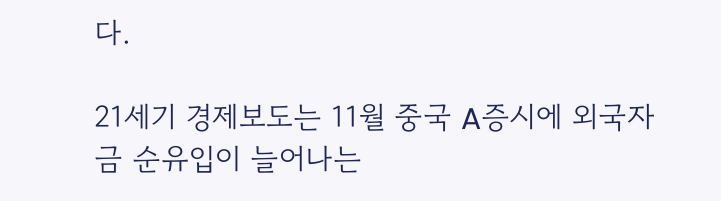다.

21세기 경제보도는 11월 중국 A증시에 외국자금 순유입이 늘어나는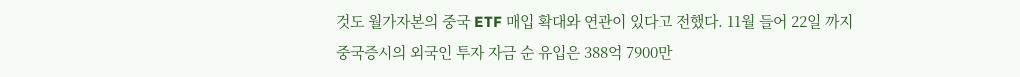것도 월가자본의 중국 ETF 매입 확대와 연관이 있다고 전했다. 11월 들어 22일 까지 중국증시의 외국인 투자 자금 순 유입은 388억 7900만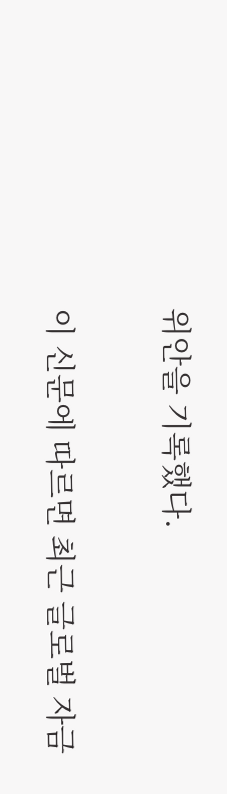위안을 기록했다.

이 신문에 따르면 최근 글로벌 자금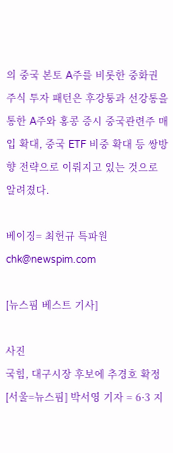의 중국 본토 A주를 비롯한 중화권 주식 투자 패턴은 후강퉁과 선강통을 통한 A주와 홍콩 증시 중국관련주 매입 확대, 중국 ETF 비중 확대 등 쌍방향 전략으로 이뤄지고 있는 것으로 알려졌다.

베이징= 최헌규 특파원 chk@newspim.com

[뉴스핌 베스트 기사]

사진
국힘, 대구시장 후보에 추경호 확정 [서울=뉴스핌] 박서영 기자 = 6·3 지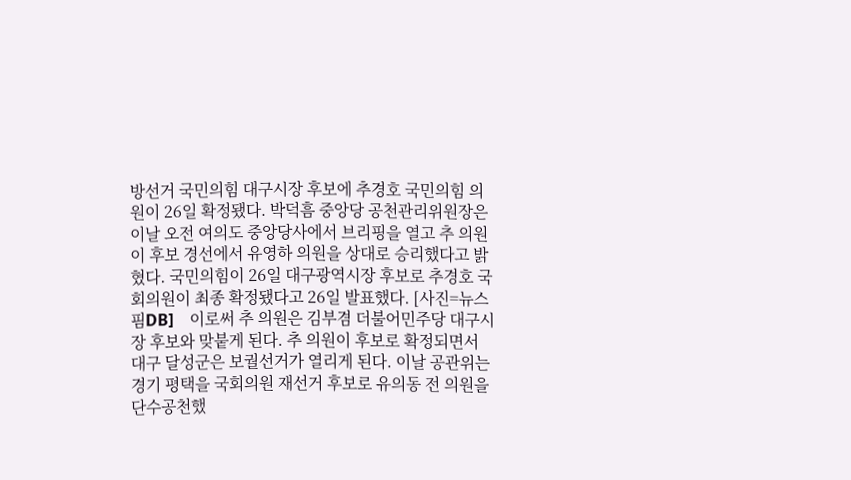방선거 국민의힘 대구시장 후보에 추경호 국민의힘 의원이 26일 확정됐다. 박덕흠 중앙당 공천관리위원장은 이날 오전 여의도 중앙당사에서 브리핑을 열고 추 의원이 후보 경선에서 유영하 의원을 상대로 승리했다고 밝혔다. 국민의힘이 26일 대구광역시장 후보로 추경호 국회의원이 최종 확정됐다고 26일 발표했다. [사진=뉴스핌DB]    이로써 추 의원은 김부겸 더불어민주당 대구시장 후보와 맞붙게 된다. 추 의원이 후보로 확정되면서 대구 달성군은 보궐선거가 열리게 된다. 이날 공관위는 경기 평택을 국회의원 재선거 후보로 유의동 전 의원을 단수공천했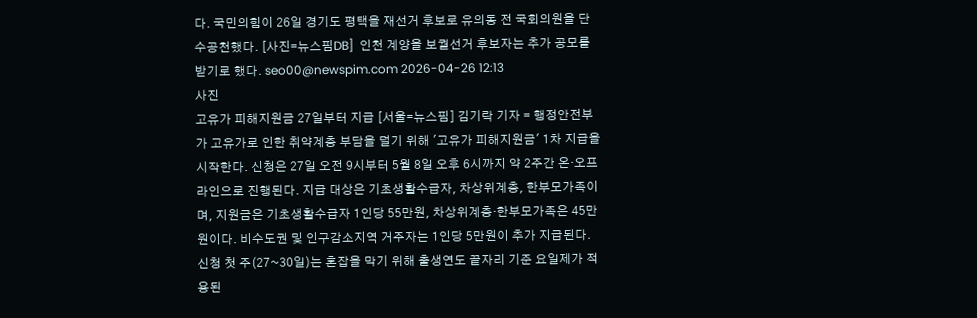다. 국민의힘이 26일 경기도 평택을 재선거 후보로 유의동 전 국회의원을 단수공천했다. [사진=뉴스핌DB]  인천 계양을 보궐선거 후보자는 추가 공모를 받기로 했다. seo00@newspim.com 2026-04-26 12:13
사진
고유가 피해지원금 27일부터 지급 [서울=뉴스핌] 김기락 기자 = 행정안전부가 고유가로 인한 취약계층 부담을 덜기 위해 '고유가 피해지원금' 1차 지급을 시작한다. 신청은 27일 오전 9시부터 5월 8일 오후 6시까지 약 2주간 온·오프라인으로 진행된다. 지급 대상은 기초생활수급자, 차상위계층, 한부모가족이며, 지원금은 기초생활수급자 1인당 55만원, 차상위계층·한부모가족은 45만원이다. 비수도권 및 인구감소지역 거주자는 1인당 5만원이 추가 지급된다. 신청 첫 주(27~30일)는 혼잡을 막기 위해 출생연도 끝자리 기준 요일제가 적용된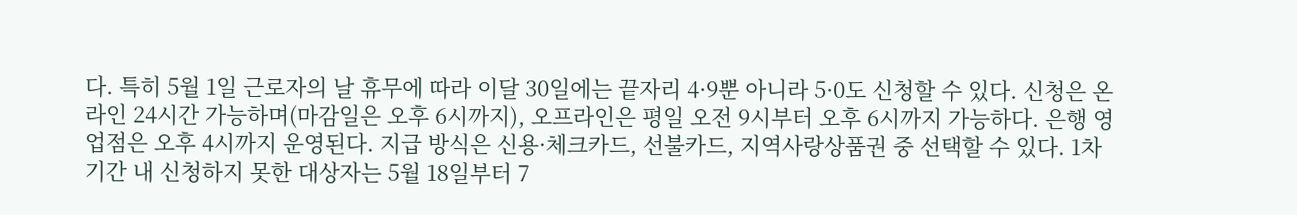다. 특히 5월 1일 근로자의 날 휴무에 따라 이달 30일에는 끝자리 4·9뿐 아니라 5·0도 신청할 수 있다. 신청은 온라인 24시간 가능하며(마감일은 오후 6시까지), 오프라인은 평일 오전 9시부터 오후 6시까지 가능하다. 은행 영업점은 오후 4시까지 운영된다. 지급 방식은 신용·체크카드, 선불카드, 지역사랑상품권 중 선택할 수 있다. 1차 기간 내 신청하지 못한 대상자는 5월 18일부터 7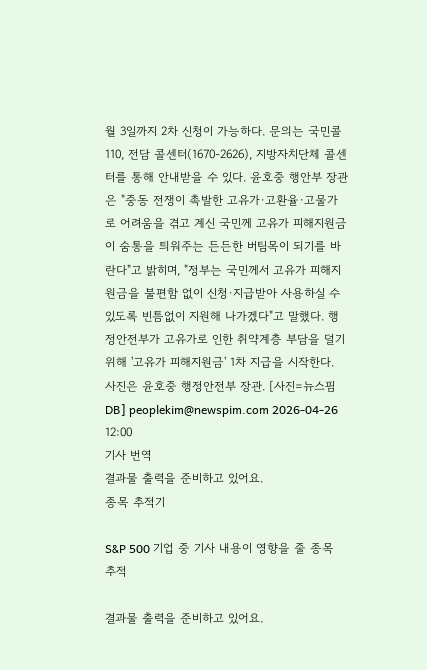월 3일까지 2차 신청이 가능하다. 문의는 국민콜110, 전담 콜센터(1670-2626), 지방자치단체 콜센터를 통해 안내받을 수 있다. 윤호중 행안부 장관은 "중동 전쟁이 촉발한 고유가·고환율·고물가로 어려움을 겪고 계신 국민께 고유가 피해지원금이 숨통을 틔워주는 든든한 버팀목이 되기를 바란다"고 밝히며, "정부는 국민께서 고유가 피해지원금을 불편함 없이 신청·지급받아 사용하실 수 있도록 빈틈없이 지원해 나가겠다"고 말했다. 행정안전부가 고유가로 인한 취약계층 부담을 덜기 위해 '고유가 피해지원금' 1차 지급을 시작한다. 사진은 윤호중 행정안전부 장관. [사진=뉴스핌DB] peoplekim@newspim.com 2026-04-26 12:00
기사 번역
결과물 출력을 준비하고 있어요.
종목 추적기

S&P 500 기업 중 기사 내용이 영향을 줄 종목 추적

결과물 출력을 준비하고 있어요.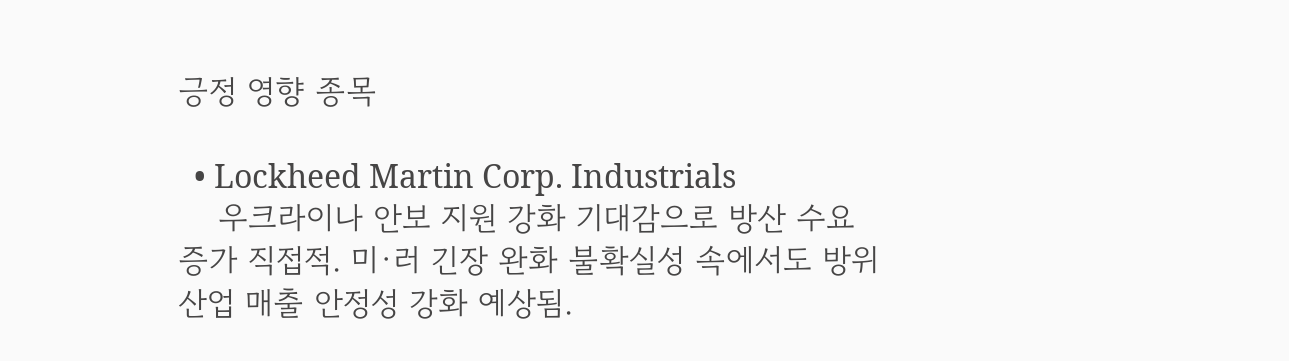긍정 영향 종목

  • Lockheed Martin Corp. Industrials
    우크라이나 안보 지원 강화 기대감으로 방산 수요 증가 직접적. 미·러 긴장 완화 불확실성 속에서도 방위산업 매출 안정성 강화 예상됨.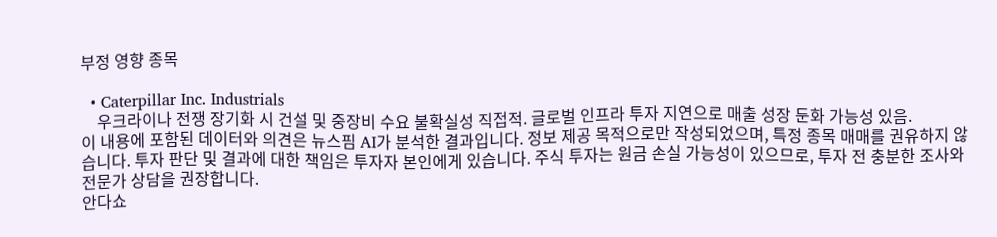부정 영향 종목

  • Caterpillar Inc. Industrials
    우크라이나 전쟁 장기화 시 건설 및 중장비 수요 불확실성 직접적. 글로벌 인프라 투자 지연으로 매출 성장 둔화 가능성 있음.
이 내용에 포함된 데이터와 의견은 뉴스핌 AI가 분석한 결과입니다. 정보 제공 목적으로만 작성되었으며, 특정 종목 매매를 권유하지 않습니다. 투자 판단 및 결과에 대한 책임은 투자자 본인에게 있습니다. 주식 투자는 원금 손실 가능성이 있으므로, 투자 전 충분한 조사와 전문가 상담을 권장합니다.
안다쇼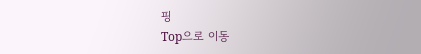핑
Top으로 이동